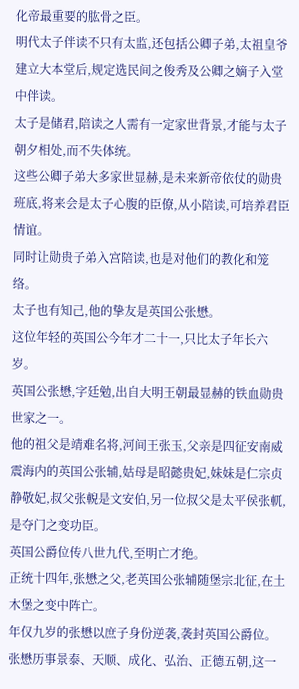化帝最重要的肱骨之臣。
明代太子伴读不只有太监,还包括公卿子弟,太祖皇爷建立大本堂后,规定选民间之俊秀及公卿之嫡子入堂中伴读。
太子是储君,陪读之人需有一定家世背景,才能与太子朝夕相处,而不失体统。
这些公卿子弟大多家世显赫,是未来新帝依仗的勋贵班底,将来会是太子心腹的臣僚,从小陪读,可培养君臣情谊。
同时让勋贵子弟入宫陪读,也是对他们的教化和笼络。
太子也有知己,他的挚友是英国公张懋。
这位年轻的英国公今年才二十一,只比太子年长六岁。
英国公张懋,字廷勉,出自大明王朝最显赫的铁血勋贵世家之一。
他的祖父是靖难名将,河间王张玉,父亲是四征安南威震海内的英国公张辅,姑母是昭懿贵妃,妹妹是仁宗贞静敬妃,叔父张輗是文安伯,另一位叔父是太平侯张軏,是夺门之变功臣。
英国公爵位传八世九代,至明亡才绝。
正统十四年,张懋之父,老英国公张辅随堡宗北征,在土木堡之变中阵亡。
年仅九岁的张懋以庶子身份逆袭,袭封英国公爵位。
张懋历事景泰、天顺、成化、弘治、正德五朝,这一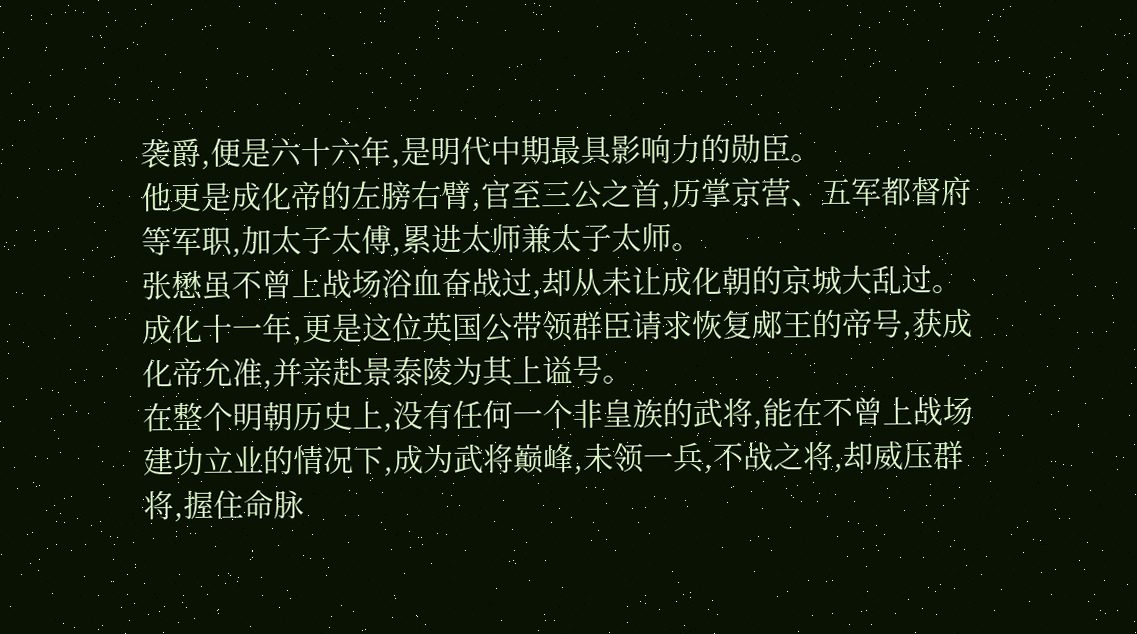袭爵,便是六十六年,是明代中期最具影响力的勋臣。
他更是成化帝的左膀右臂,官至三公之首,历掌京营、五军都督府等军职,加太子太傅,累进太师兼太子太师。
张懋虽不曾上战场浴血奋战过,却从未让成化朝的京城大乱过。
成化十一年,更是这位英国公带领群臣请求恢复郕王的帝号,获成化帝允准,并亲赴景泰陵为其上谥号。
在整个明朝历史上,没有任何一个非皇族的武将,能在不曾上战场建功立业的情况下,成为武将巅峰,未领一兵,不战之将,却威压群将,握住命脉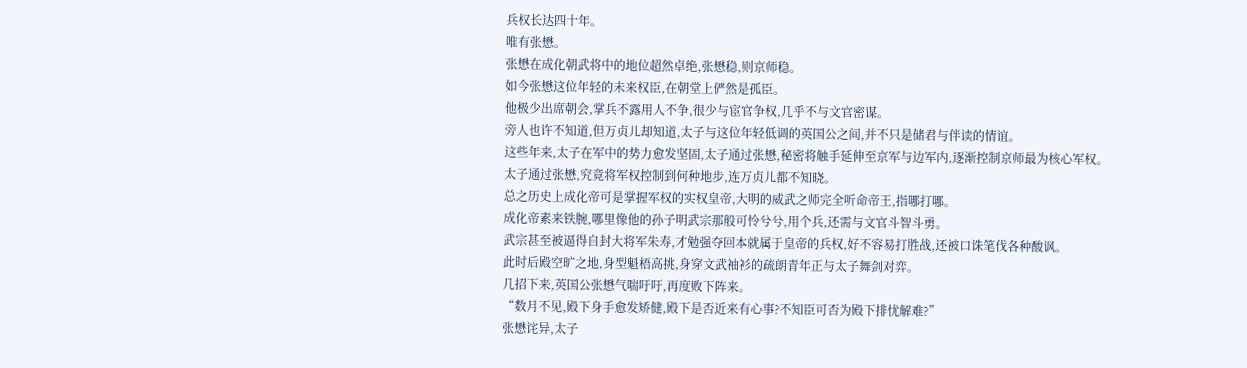兵权长达四十年。
唯有张懋。
张懋在成化朝武将中的地位超然卓绝,张懋稳,则京师稳。
如今张懋这位年轻的未来权臣,在朝堂上俨然是孤臣。
他极少出席朝会,掌兵不露用人不争,很少与宦官争权,几乎不与文官密谋。
旁人也许不知道,但万贞儿却知道,太子与这位年轻低调的英国公之间,并不只是储君与伴读的情谊。
这些年来,太子在军中的势力愈发坚固,太子通过张懋,秘密将触手延伸至京军与边军内,逐渐控制京师最为核心军权。
太子通过张懋,究竟将军权控制到何种地步,连万贞儿都不知晓。
总之历史上成化帝可是掌握军权的实权皇帝,大明的威武之师完全听命帝王,指哪打哪。
成化帝素来铁腕,哪里像他的孙子明武宗那般可怜兮兮,用个兵,还需与文官斗智斗勇。
武宗甚至被逼得自封大将军朱寿,才勉强夺回本就属于皇帝的兵权,好不容易打胜战,还被口诛笔伐各种酸讽。
此时后殿空旷之地,身型魁梧高挑,身穿文武袖衫的疏朗青年正与太子舞剑对弈。
几招下来,英国公张懋气喘吁吁,再度败下阵来。
“数月不见,殿下身手愈发矫健,殿下是否近来有心事?不知臣可否为殿下排忧解难?”
张懋诧异,太子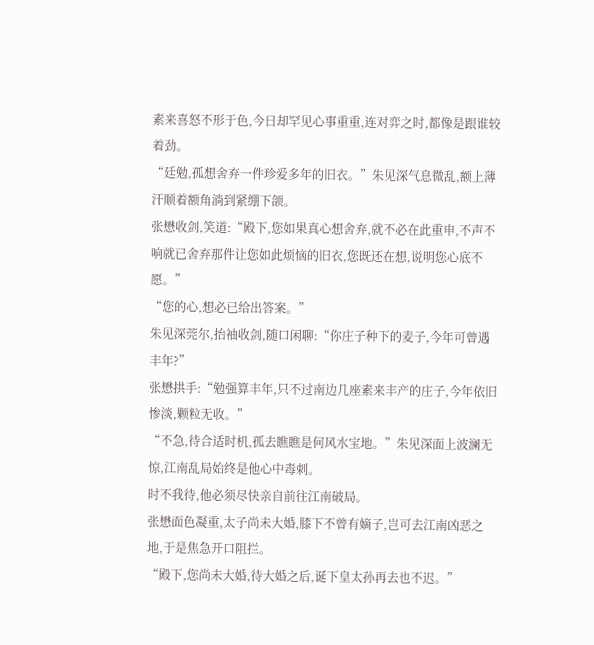素来喜怒不形于色,今日却罕见心事重重,连对弈之时,都像是跟谁较着劲。
“廷勉,孤想舍弃一件珍爱多年的旧衣。”朱见深气息微乱,额上薄汗顺着额角淌到紧绷下颌。
张懋收剑,笑道:“殿下,您如果真心想舍弃,就不必在此重申,不声不响就已舍弃那件让您如此烦恼的旧衣,您既还在想,说明您心底不愿。”
“您的心,想必已给出答案。”
朱见深莞尔,抬袖收剑,随口闲聊:“你庄子种下的麦子,今年可曾遇丰年?”
张懋拱手:“勉强算丰年,只不过南边几座素来丰产的庄子,今年依旧惨淡,颗粒无收。”
“不急,待合适时机,孤去瞧瞧是何风水宝地。”朱见深面上波澜无惊,江南乱局始终是他心中毒刺。
时不我待,他必须尽快亲自前往江南破局。
张懋面色凝重,太子尚未大婚,膝下不曾有嫡子,岂可去江南凶恶之地,于是焦急开口阻拦。
“殿下,您尚未大婚,待大婚之后,诞下皇太孙再去也不迟。”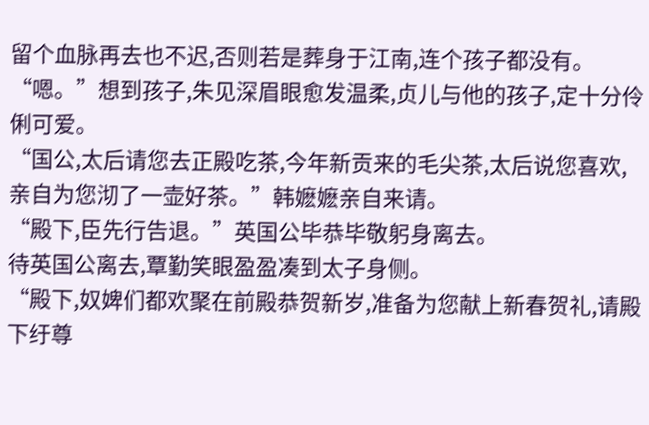留个血脉再去也不迟,否则若是葬身于江南,连个孩子都没有。
“嗯。”想到孩子,朱见深眉眼愈发温柔,贞儿与他的孩子,定十分伶俐可爱。
“国公,太后请您去正殿吃茶,今年新贡来的毛尖茶,太后说您喜欢,亲自为您沏了一壶好茶。”韩嬷嬷亲自来请。
“殿下,臣先行告退。”英国公毕恭毕敬躬身离去。
待英国公离去,覃勤笑眼盈盈凑到太子身侧。
“殿下,奴婢们都欢聚在前殿恭贺新岁,准备为您献上新春贺礼,请殿下纡尊